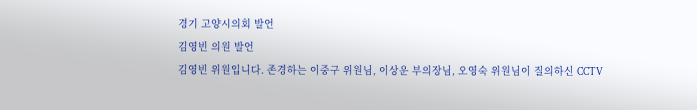경기 고양시의회 발언
김영빈 의원 발언
김영빈 위원입니다. 존경하는 이중구 위원님, 이상운 부의장님, 오영숙 위원님이 질의하신 CCTV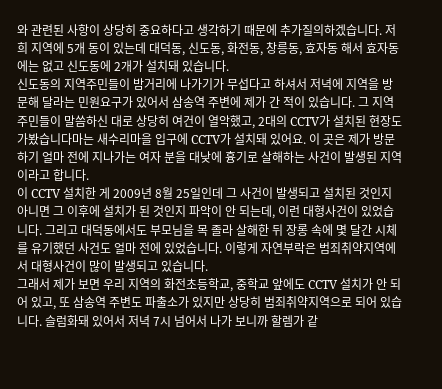와 관련된 사항이 상당히 중요하다고 생각하기 때문에 추가질의하겠습니다. 저희 지역에 5개 동이 있는데 대덕동, 신도동, 화전동, 창릉동, 효자동 해서 효자동에는 없고 신도동에 2개가 설치돼 있습니다.
신도동의 지역주민들이 밤거리에 나가기가 무섭다고 하셔서 저녁에 지역을 방문해 달라는 민원요구가 있어서 삼송역 주변에 제가 간 적이 있습니다. 그 지역주민들이 말씀하신 대로 상당히 여건이 열악했고, 2대의 CCTV가 설치된 현장도 가봤습니다마는 새수리마을 입구에 CCTV가 설치돼 있어요. 이 곳은 제가 방문하기 얼마 전에 지나가는 여자 분을 대낮에 흉기로 살해하는 사건이 발생된 지역이라고 합니다.
이 CCTV 설치한 게 2009년 8월 25일인데 그 사건이 발생되고 설치된 것인지 아니면 그 이후에 설치가 된 것인지 파악이 안 되는데, 이런 대형사건이 있었습니다. 그리고 대덕동에서도 부모님을 목 졸라 살해한 뒤 장롱 속에 몇 달간 시체를 유기했던 사건도 얼마 전에 있었습니다. 이렇게 자연부락은 범죄취약지역에서 대형사건이 많이 발생되고 있습니다.
그래서 제가 보면 우리 지역의 화전초등학교, 중학교 앞에도 CCTV 설치가 안 되어 있고, 또 삼송역 주변도 파출소가 있지만 상당히 범죄취약지역으로 되어 있습니다. 슬럼화돼 있어서 저녁 7시 넘어서 나가 보니까 할렘가 같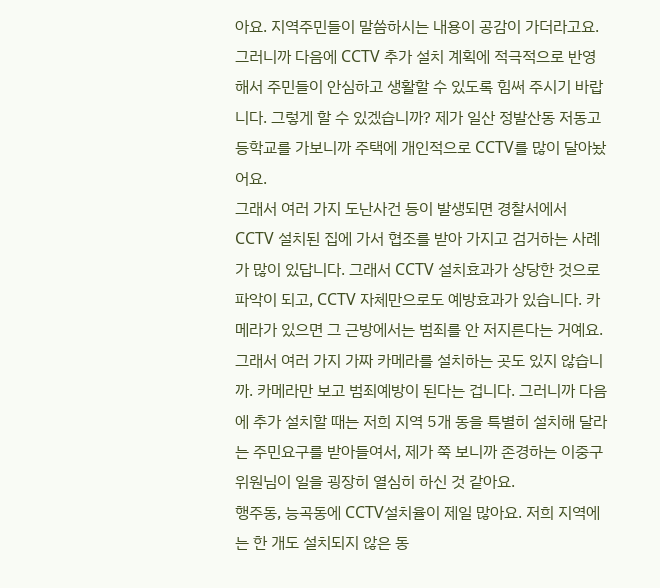아요. 지역주민들이 말씀하시는 내용이 공감이 가더라고요.
그러니까 다음에 CCTV 추가 설치 계획에 적극적으로 반영해서 주민들이 안심하고 생활할 수 있도록 힘써 주시기 바랍니다. 그렇게 할 수 있겠습니까? 제가 일산 정발산동 저동고등학교를 가보니까 주택에 개인적으로 CCTV를 많이 달아놨어요.
그래서 여러 가지 도난사건 등이 발생되면 경찰서에서 CCTV 설치된 집에 가서 협조를 받아 가지고 검거하는 사례가 많이 있답니다. 그래서 CCTV 설치효과가 상당한 것으로 파악이 되고, CCTV 자체만으로도 예방효과가 있습니다. 카메라가 있으면 그 근방에서는 범죄를 안 저지른다는 거예요.
그래서 여러 가지 가짜 카메라를 설치하는 곳도 있지 않습니까. 카메라만 보고 범죄예방이 된다는 겁니다. 그러니까 다음에 추가 설치할 때는 저희 지역 5개 동을 특별히 설치해 달라는 주민요구를 받아들여서, 제가 쭉 보니까 존경하는 이중구 위원님이 일을 굉장히 열심히 하신 것 같아요.
행주동, 능곡동에 CCTV설치율이 제일 많아요. 저희 지역에는 한 개도 설치되지 않은 동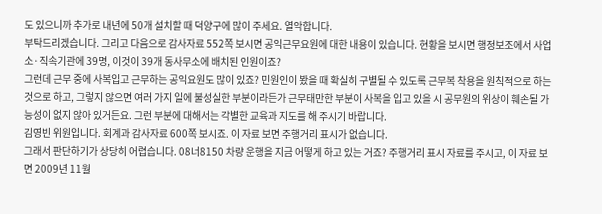도 있으니까 추가로 내년에 50개 설치할 때 덕양구에 많이 주세요. 열악합니다.
부탁드리겠습니다. 그리고 다음으로 감사자료 552쪽 보시면 공익근무요원에 대한 내용이 있습니다. 현황을 보시면 행정보조에서 사업소·직속기관에 39명, 이것이 39개 동사무소에 배치된 인원이죠?
그런데 근무 중에 사복입고 근무하는 공익요원도 많이 있죠? 민원인이 봤을 때 확실히 구별될 수 있도록 근무복 착용을 원칙적으로 하는 것으로 하고, 그렇지 않으면 여러 가지 일에 불성실한 부분이라든가 근무태만한 부분이 사복을 입고 있을 시 공무원의 위상이 훼손될 가능성이 없지 않아 있거든요. 그런 부분에 대해서는 각별한 교육과 지도를 해 주시기 바랍니다.
김영빈 위원입니다. 회계과 감사자료 600쪽 보시죠. 이 자료 보면 주행거리 표시가 없습니다.
그래서 판단하기가 상당히 어렵습니다. 08너8150 차량 운행을 지금 어떻게 하고 있는 거죠? 주행거리 표시 자료를 주시고, 이 자료 보면 2009년 11월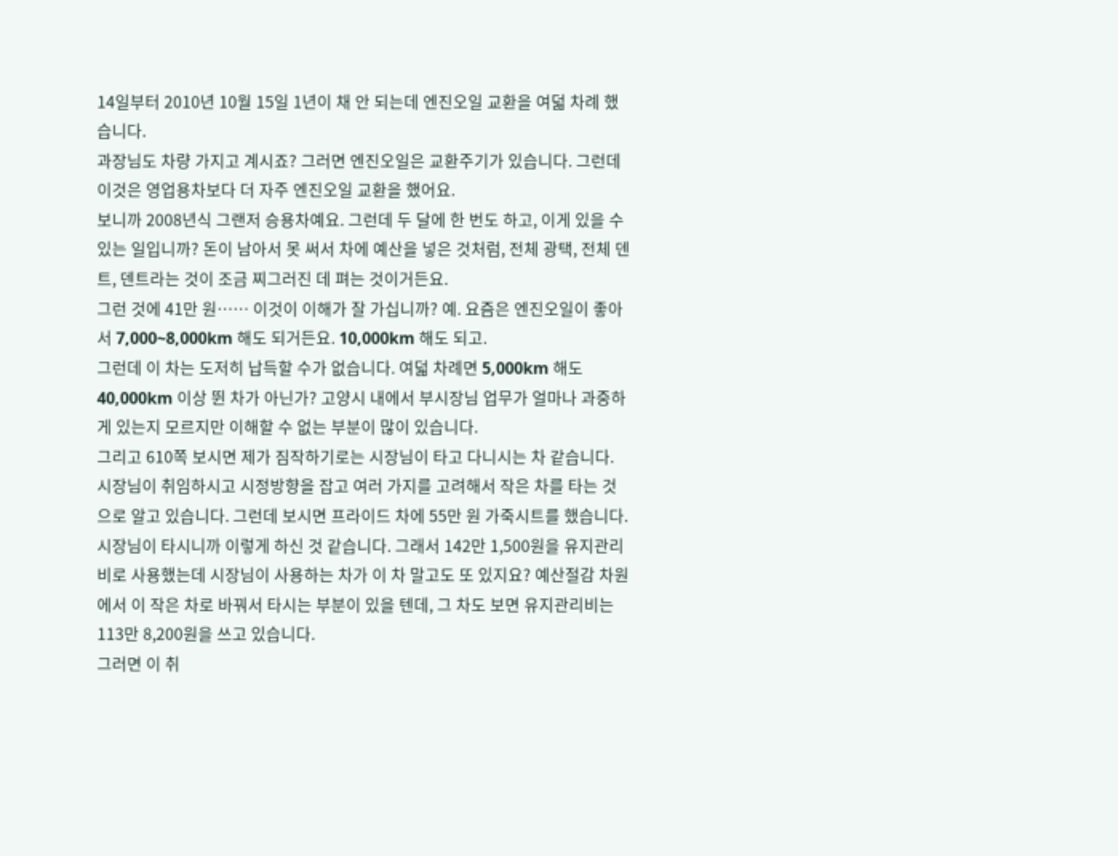14일부터 2010년 10월 15일 1년이 채 안 되는데 엔진오일 교환을 여덟 차례 했습니다.
과장님도 차량 가지고 계시죠? 그러면 엔진오일은 교환주기가 있습니다. 그런데 이것은 영업용차보다 더 자주 엔진오일 교환을 했어요.
보니까 2008년식 그랜저 승용차예요. 그런데 두 달에 한 번도 하고, 이게 있을 수 있는 일입니까? 돈이 남아서 못 써서 차에 예산을 넣은 것처럼, 전체 광택, 전체 덴트, 덴트라는 것이 조금 찌그러진 데 펴는 것이거든요.
그런 것에 41만 원…… 이것이 이해가 잘 가십니까? 예. 요즘은 엔진오일이 좋아서 7,000~8,000km 해도 되거든요. 10,000km 해도 되고.
그런데 이 차는 도저히 납득할 수가 없습니다. 여덟 차례면 5,000km 해도 40,000km 이상 뛴 차가 아닌가? 고양시 내에서 부시장님 업무가 얼마나 과중하게 있는지 모르지만 이해할 수 없는 부분이 많이 있습니다.
그리고 610쪽 보시면 제가 짐작하기로는 시장님이 타고 다니시는 차 같습니다. 시장님이 취임하시고 시정방향을 잡고 여러 가지를 고려해서 작은 차를 타는 것으로 알고 있습니다. 그런데 보시면 프라이드 차에 55만 원 가죽시트를 했습니다.
시장님이 타시니까 이렇게 하신 것 같습니다. 그래서 142만 1,500원을 유지관리비로 사용했는데 시장님이 사용하는 차가 이 차 말고도 또 있지요? 예산절감 차원에서 이 작은 차로 바꿔서 타시는 부분이 있을 텐데, 그 차도 보면 유지관리비는 113만 8,200원을 쓰고 있습니다.
그러면 이 취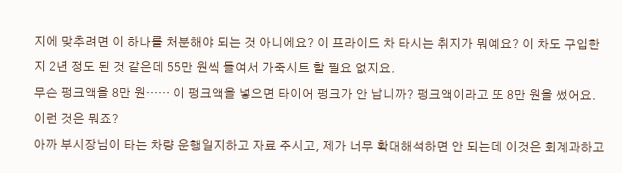지에 맞추려면 이 하나를 처분해야 되는 것 아니에요? 이 프라이드 차 타시는 취지가 뭐예요? 이 차도 구입한 지 2년 정도 된 것 같은데 55만 원씩 들여서 가죽시트 할 필요 없지요.
무슨 펑크액을 8만 원…… 이 펑크액을 넣으면 타이어 펑크가 안 납니까? 펑크액이라고 또 8만 원을 썼어요. 이런 것은 뭐죠?
아까 부시장님이 타는 차량 운행일지하고 자료 주시고, 제가 너무 확대해석하면 안 되는데 이것은 회계과하고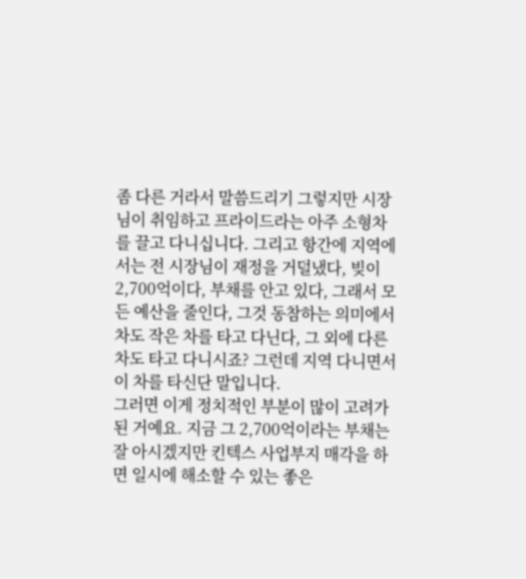좀 다른 거라서 말씀드리기 그렇지만 시장님이 취임하고 프라이드라는 아주 소형차를 끌고 다니십니다. 그리고 항간에 지역에서는 전 시장님이 재정을 거덜냈다, 빚이 2,700억이다, 부채를 안고 있다, 그래서 모든 예산을 줄인다, 그것 동참하는 의미에서 차도 작은 차를 타고 다닌다, 그 외에 다른 차도 타고 다니시죠? 그런데 지역 다니면서 이 차를 타신단 말입니다.
그러면 이게 정치적인 부분이 많이 고려가 된 거예요. 지금 그 2,700억이라는 부채는 잘 아시겠지만 킨텍스 사업부지 매각을 하면 일시에 해소할 수 있는 좋은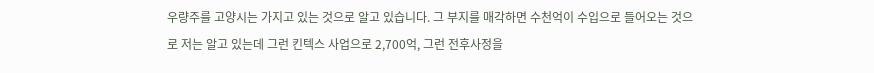우량주를 고양시는 가지고 있는 것으로 알고 있습니다. 그 부지를 매각하면 수천억이 수입으로 들어오는 것으로 저는 알고 있는데 그런 킨텍스 사업으로 2,700억, 그런 전후사정을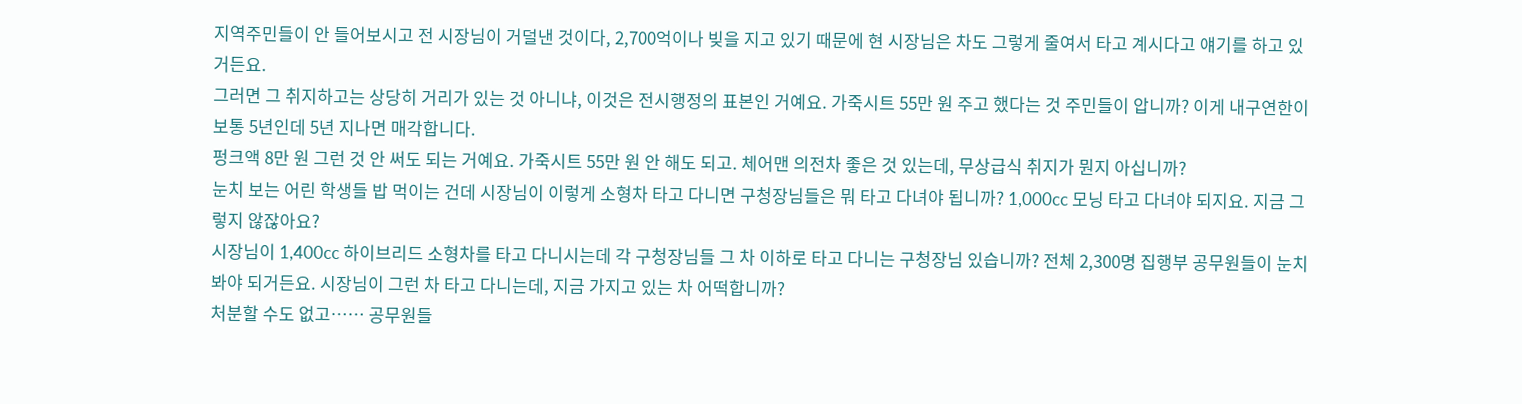지역주민들이 안 들어보시고 전 시장님이 거덜낸 것이다, 2,700억이나 빚을 지고 있기 때문에 현 시장님은 차도 그렇게 줄여서 타고 계시다고 얘기를 하고 있거든요.
그러면 그 취지하고는 상당히 거리가 있는 것 아니냐, 이것은 전시행정의 표본인 거예요. 가죽시트 55만 원 주고 했다는 것 주민들이 압니까? 이게 내구연한이 보통 5년인데 5년 지나면 매각합니다.
펑크액 8만 원 그런 것 안 써도 되는 거예요. 가죽시트 55만 원 안 해도 되고. 체어맨 의전차 좋은 것 있는데, 무상급식 취지가 뭔지 아십니까?
눈치 보는 어린 학생들 밥 먹이는 건데 시장님이 이렇게 소형차 타고 다니면 구청장님들은 뭐 타고 다녀야 됩니까? 1,000cc 모닝 타고 다녀야 되지요. 지금 그렇지 않잖아요?
시장님이 1,400cc 하이브리드 소형차를 타고 다니시는데 각 구청장님들 그 차 이하로 타고 다니는 구청장님 있습니까? 전체 2,300명 집행부 공무원들이 눈치 봐야 되거든요. 시장님이 그런 차 타고 다니는데, 지금 가지고 있는 차 어떡합니까?
처분할 수도 없고…… 공무원들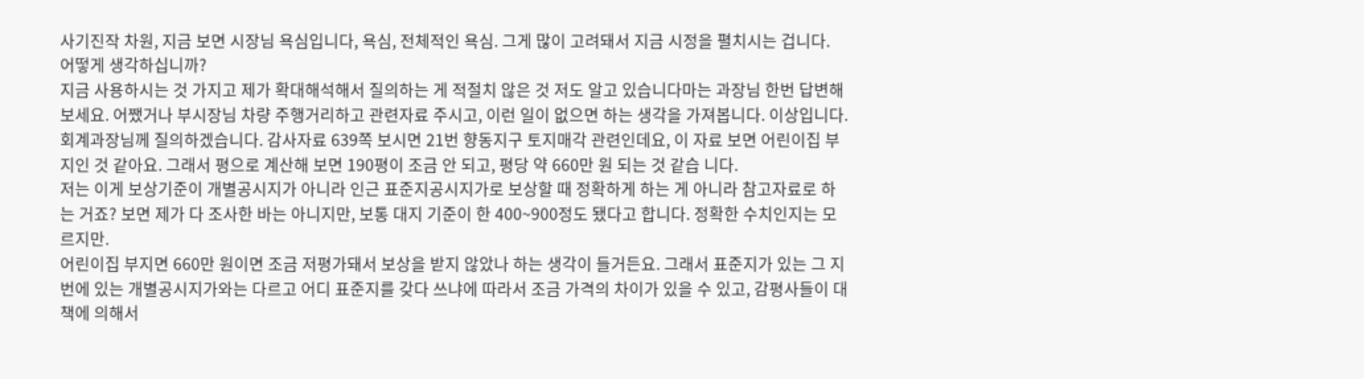사기진작 차원, 지금 보면 시장님 욕심입니다, 욕심, 전체적인 욕심. 그게 많이 고려돼서 지금 시정을 펼치시는 겁니다. 어떻게 생각하십니까?
지금 사용하시는 것 가지고 제가 확대해석해서 질의하는 게 적절치 않은 것 저도 알고 있습니다마는 과장님 한번 답변해 보세요. 어쨌거나 부시장님 차량 주행거리하고 관련자료 주시고, 이런 일이 없으면 하는 생각을 가져봅니다. 이상입니다.
회계과장님께 질의하겠습니다. 감사자료 639쪽 보시면 21번 향동지구 토지매각 관련인데요, 이 자료 보면 어린이집 부지인 것 같아요. 그래서 평으로 계산해 보면 190평이 조금 안 되고, 평당 약 660만 원 되는 것 같습 니다.
저는 이게 보상기준이 개별공시지가 아니라 인근 표준지공시지가로 보상할 때 정확하게 하는 게 아니라 참고자료로 하는 거죠? 보면 제가 다 조사한 바는 아니지만, 보통 대지 기준이 한 400~900정도 됐다고 합니다. 정확한 수치인지는 모르지만.
어린이집 부지면 660만 원이면 조금 저평가돼서 보상을 받지 않았나 하는 생각이 들거든요. 그래서 표준지가 있는 그 지번에 있는 개별공시지가와는 다르고 어디 표준지를 갖다 쓰냐에 따라서 조금 가격의 차이가 있을 수 있고, 감평사들이 대책에 의해서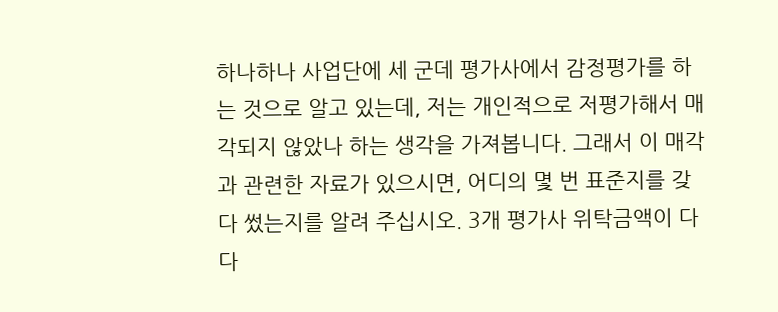하나하나 사업단에 세 군데 평가사에서 감정평가를 하는 것으로 알고 있는데, 저는 개인적으로 저평가해서 매각되지 않았나 하는 생각을 가져봅니다. 그래서 이 매각과 관련한 자료가 있으시면, 어디의 몇 번 표준지를 갖다 썼는지를 알려 주십시오. 3개 평가사 위탁금액이 다 다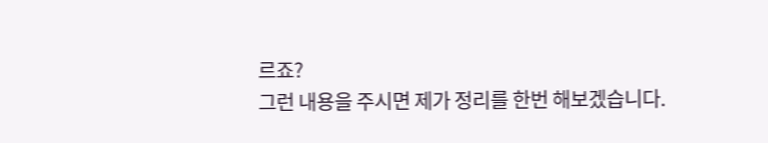르죠?
그런 내용을 주시면 제가 정리를 한번 해보겠습니다.